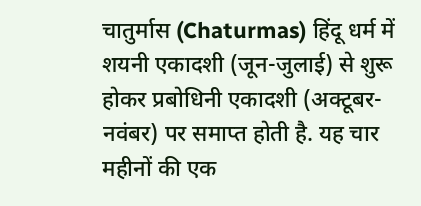चातुर्मास (Chaturmas) हिंदू धर्म में शयनी एकादशी (जून-जुलाई) से शुरू होकर प्रबोधिनी एकादशी (अक्टूबर-नवंबर) पर समाप्त होती है. यह चार महीनों की एक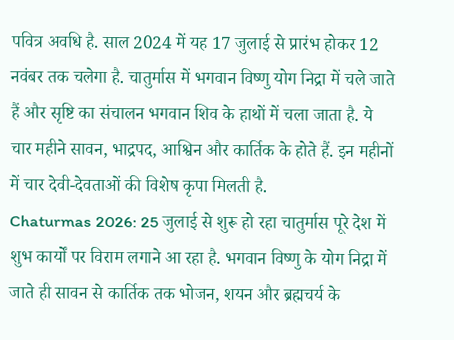पवित्र अवधि है. साल 2024 में यह 17 जुलाई से प्रारंभ होकर 12 नवंबर तक चलेगा है. चातुर्मास में भगवान विष्णु योग निद्रा में चले जाते हैं और सृष्टि का संचालन भगवान शिव के हाथों में चला जाता है. ये चार महीने सावन, भाद्रपद, आश्विन और कार्तिक के होते हैं. इन महीनों में चार देवी-देवताओं की विशेष कृपा मिलती है.
Chaturmas 2026: 25 जुलाई से शुरू हो रहा चातुर्मास पूरे देश में शुभ कार्यों पर विराम लगाने आ रहा है. भगवान विष्णु के योग निद्रा में जाते ही सावन से कार्तिक तक भोजन, शयन और ब्रह्मचर्य के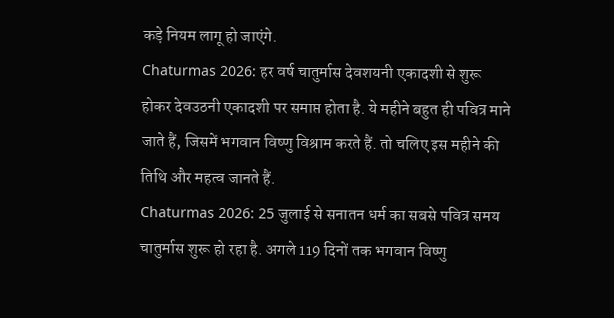कड़े नियम लागू हो जाएंगे.
Chaturmas 2026: हर वर्ष चातुर्मास देवशयनी एकादशी से शुरू होकर देवउठनी एकादशी पर समाप्त होता है. ये महीने बहुत ही पवित्र माने जाते हैं, जिसमें भगवान विष्णु विश्राम करते हैं. तो चलिए इस महीने की तिथि और महत्व जानते हैं.
Chaturmas 2026: 25 जुलाई से सनातन धर्म का सबसे पवित्र समय चातुर्मास शुरू हो रहा है. अगले 119 दिनों तक भगवान विष्णु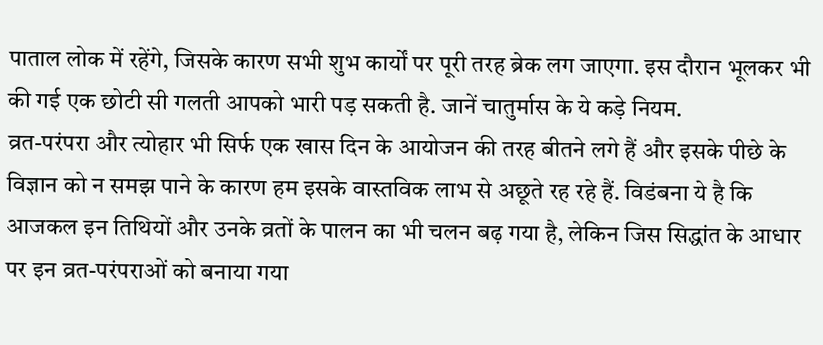पाताल लोक में रहेंगे, जिसके कारण सभी शुभ कार्यों पर पूरी तरह ब्रेक लग जाएगा. इस दौरान भूलकर भी की गई एक छोटी सी गलती आपको भारी पड़ सकती है. जानें चातुर्मास के ये कड़े नियम.
व्रत-परंपरा और त्योहार भी सिर्फ एक खास दिन के आयोजन की तरह बीतने लगे हैं और इसके पीछे के विज्ञान को न समझ पाने के कारण हम इसके वास्तविक लाभ से अछूते रह रहे हैं. विडंबना ये है कि आजकल इन तिथियों और उनके व्रतों के पालन का भी चलन बढ़ गया है, लेकिन जिस सिद्धांत के आधार पर इन व्रत-परंपराओं को बनाया गया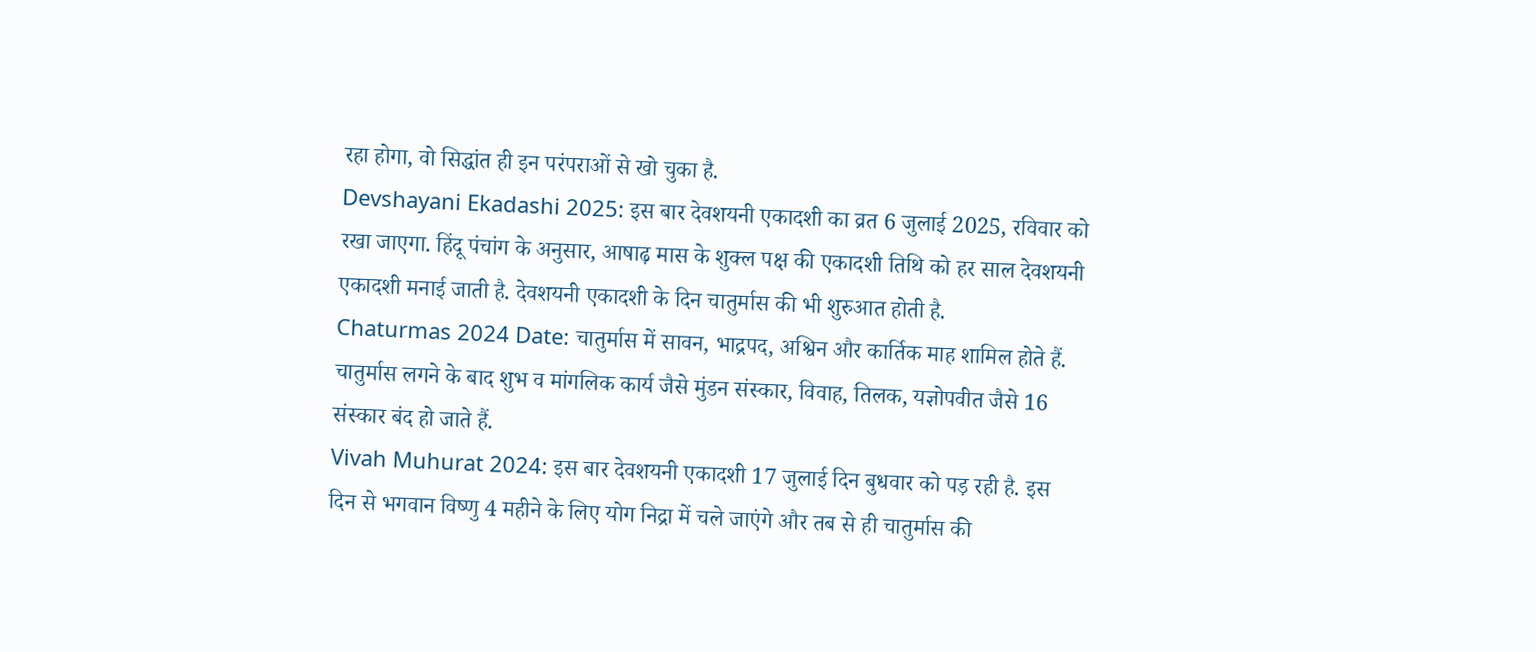रहा होगा, वो सिद्धांत ही इन परंपराओं से खो चुका है.
Devshayani Ekadashi 2025: इस बार देवशयनी एकादशी का व्रत 6 जुलाई 2025, रविवार को रखा जाएगा. हिंदू पंचांग के अनुसार, आषाढ़ मास के शुक्ल पक्ष की एकादशी तिथि को हर साल देवशयनी एकादशी मनाई जाती है. देवशयनी एकादशी के दिन चातुर्मास की भी शुरुआत होती है.
Chaturmas 2024 Date: चातुर्मास में सावन, भाद्रपद, अश्विन और कार्तिक माह शामिल होते हैं. चातुर्मास लगने के बाद शुभ व मांगलिक कार्य जैसे मुंडन संस्कार, विवाह, तिलक, यज्ञोपवीत जैसे 16 संस्कार बंद हो जाते हैं.
Vivah Muhurat 2024: इस बार देवशयनी एकादशी 17 जुलाई दिन बुधवार को पड़ रही है. इस दिन से भगवान विष्णु 4 महीने के लिए योग निद्रा में चले जाएंगे और तब से ही चातुर्मास की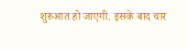शुरुआत हो जाएगी. इसके बाद चार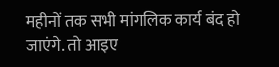महीनों तक सभी मांगलिक कार्य बंद हो जाएंगे. तो आइए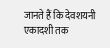जानते हैं कि देवशयनी एकादशी तक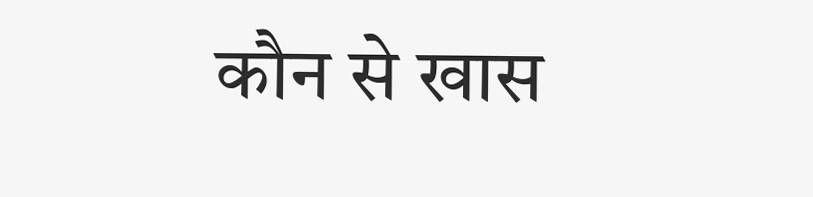कौन से खास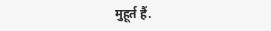मुहूर्त हैं.